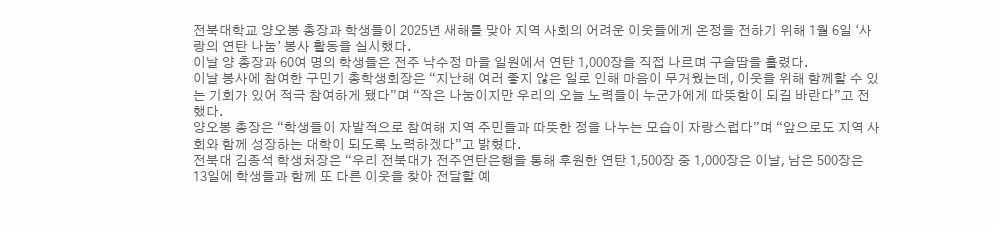전북대학교 양오봉 총장과 학생들이 2025년 새해를 맞아 지역 사회의 어려운 이웃들에게 온정을 전하기 위해 1월 6일 ‘사랑의 연탄 나눔’ 봉사 활동을 실시했다.
이날 양 총장과 60여 명의 학생들은 전주 낙수정 마을 일원에서 연탄 1,000장을 직접 나르며 구슬땀을 흘렸다.
이날 봉사에 참여한 구민기 총학생회장은 “지난해 여러 좋지 않은 일로 인해 마음이 무거웠는데, 이웃을 위해 함께할 수 있는 기회가 있어 적극 참여하게 됐다”며 “작은 나눔이지만 우리의 오늘 노력들이 누군가에게 따뜻함이 되길 바란다”고 전했다.
양오봉 총장은 “학생들이 자발적으로 참여해 지역 주민들과 따뜻한 정을 나누는 모습이 자랑스럽다”며 “앞으로도 지역 사회와 함께 성장하는 대학이 되도록 노력하겠다”고 밝혔다.
전북대 김종석 학생처장은 “우리 전북대가 전주연탄은행을 통해 후원한 연탄 1,500장 중 1,000장은 이날, 남은 500장은 13일에 학생들과 함께 또 다른 이웃을 찾아 전달할 예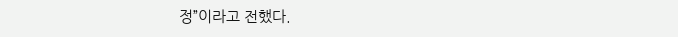정”이라고 전했다.